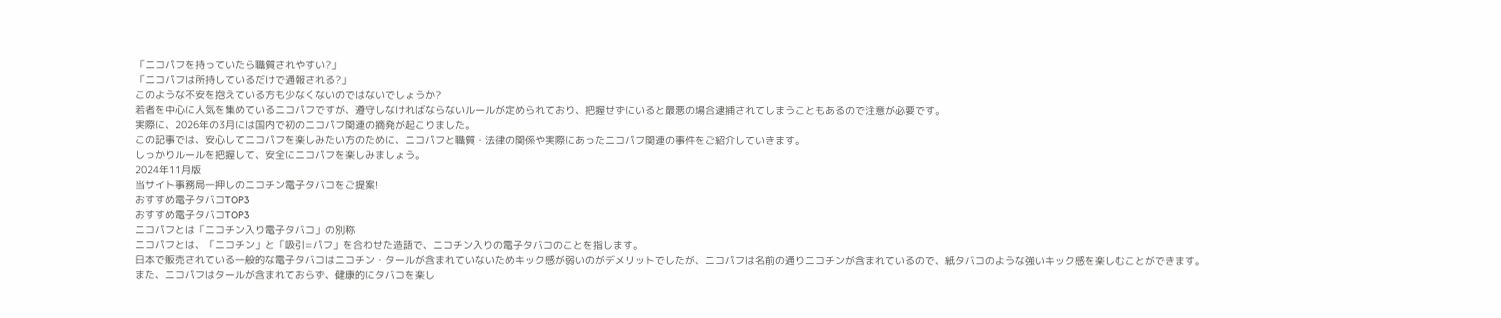「ニコパフを持っていたら職質されやすい?」
「ニコパフは所持しているだけで通報される?」
このような不安を抱えている方も少なくないのではないでしょうか?
若者を中心に人気を集めているニコパフですが、遵守しなければならないルールが定められており、把握せずにいると最悪の場合逮捕されてしまうこともあるので注意が必要です。
実際に、2026年の3月には国内で初のニコパフ関連の摘発が起こりました。
この記事では、安心してニコパフを楽しみたい方のために、ニコパフと職質・法律の関係や実際にあったニコパフ関連の事件をご紹介していきます。
しっかりルールを把握して、安全にニコパフを楽しみましょう。
2024年11月版
当サイト事務局一押しのニコチン電子タバコをご提案!
おすすめ電子タバコTOP3
おすすめ電子タバコTOP3
ニコパフとは「ニコチン入り電子タバコ」の別称
ニコパフとは、「ニコチン」と「吸引=パフ」を合わせた造語で、ニコチン入りの電子タバコのことを指します。
日本で販売されている一般的な電子タバコはニコチン・タールが含まれていないためキック感が弱いのがデメリットでしたが、ニコパフは名前の通りニコチンが含まれているので、紙タバコのような強いキック感を楽しむことができます。
また、ニコパフはタールが含まれておらず、健康的にタバコを楽し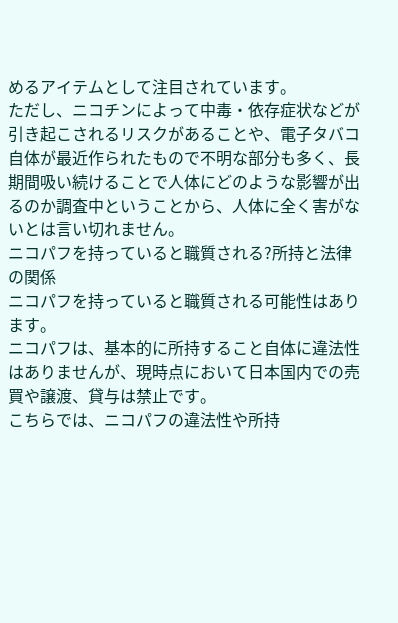めるアイテムとして注目されています。
ただし、ニコチンによって中毒・依存症状などが引き起こされるリスクがあることや、電子タバコ自体が最近作られたもので不明な部分も多く、長期間吸い続けることで人体にどのような影響が出るのか調査中ということから、人体に全く害がないとは言い切れません。
ニコパフを持っていると職質される?所持と法律の関係
ニコパフを持っていると職質される可能性はあります。
ニコパフは、基本的に所持すること自体に違法性はありませんが、現時点において日本国内での売買や譲渡、貸与は禁止です。
こちらでは、ニコパフの違法性や所持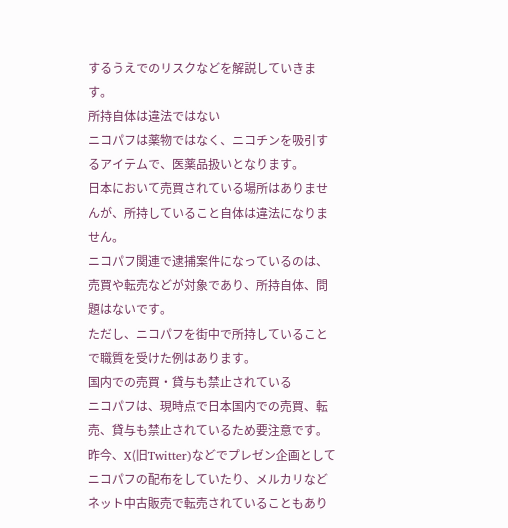するうえでのリスクなどを解説していきます。
所持自体は違法ではない
ニコパフは薬物ではなく、ニコチンを吸引するアイテムで、医薬品扱いとなります。
日本において売買されている場所はありませんが、所持していること自体は違法になりません。
ニコパフ関連で逮捕案件になっているのは、売買や転売などが対象であり、所持自体、問題はないです。
ただし、ニコパフを街中で所持していることで職質を受けた例はあります。
国内での売買・貸与も禁止されている
ニコパフは、現時点で日本国内での売買、転売、貸与も禁止されているため要注意です。
昨今、X(旧Twitter)などでプレゼン企画としてニコパフの配布をしていたり、メルカリなどネット中古販売で転売されていることもあり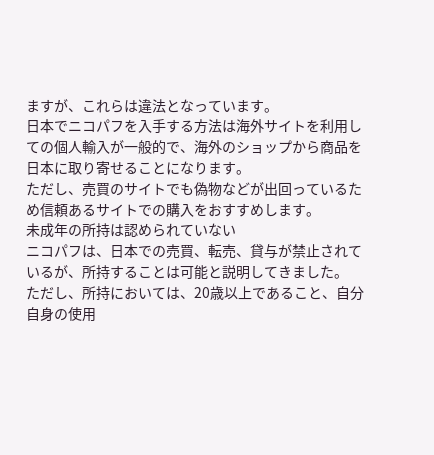ますが、これらは違法となっています。
日本でニコパフを入手する方法は海外サイトを利用しての個人輸入が一般的で、海外のショップから商品を日本に取り寄せることになります。
ただし、売買のサイトでも偽物などが出回っているため信頼あるサイトでの購入をおすすめします。
未成年の所持は認められていない
ニコパフは、日本での売買、転売、貸与が禁止されているが、所持することは可能と説明してきました。
ただし、所持においては、20歳以上であること、自分自身の使用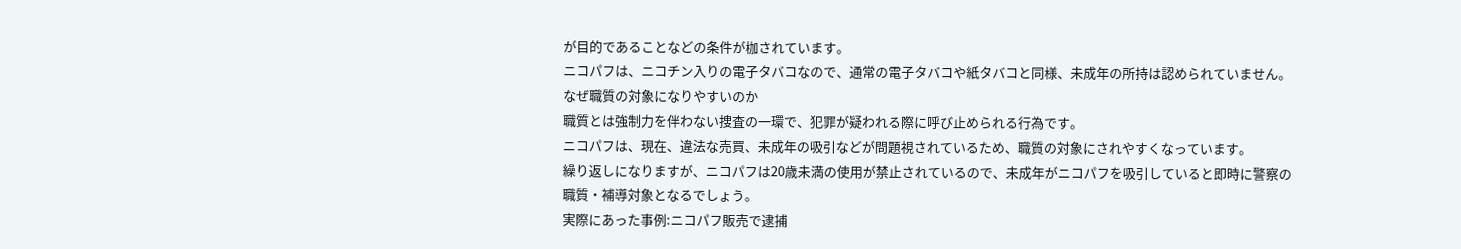が目的であることなどの条件が枷されています。
ニコパフは、ニコチン入りの電子タバコなので、通常の電子タバコや紙タバコと同様、未成年の所持は認められていません。
なぜ職質の対象になりやすいのか
職質とは強制力を伴わない捜査の一環で、犯罪が疑われる際に呼び止められる行為です。
ニコパフは、現在、違法な売買、未成年の吸引などが問題視されているため、職質の対象にされやすくなっています。
繰り返しになりますが、ニコパフは20歳未満の使用が禁止されているので、未成年がニコパフを吸引していると即時に警察の職質・補導対象となるでしょう。
実際にあった事例:ニコパフ販売で逮捕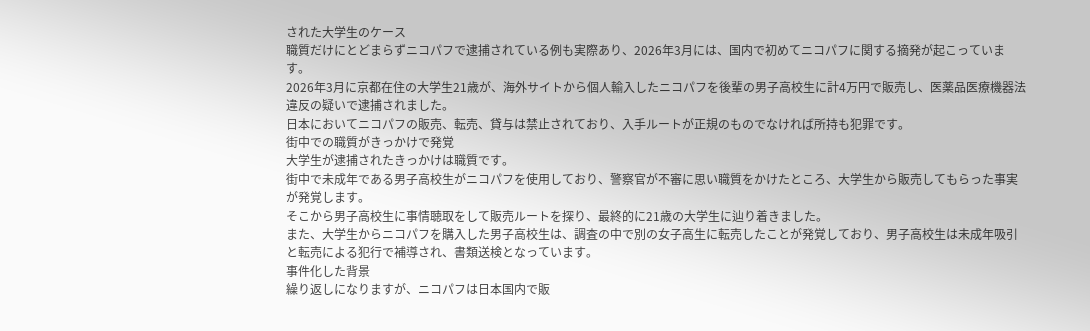された大学生のケース
職質だけにとどまらずニコパフで逮捕されている例も実際あり、2026年3月には、国内で初めてニコパフに関する摘発が起こっています。
2026年3月に京都在住の大学生21歳が、海外サイトから個人輸入したニコパフを後輩の男子高校生に計4万円で販売し、医薬品医療機器法違反の疑いで逮捕されました。
日本においてニコパフの販売、転売、貸与は禁止されており、入手ルートが正規のものでなければ所持も犯罪です。
街中での職質がきっかけで発覚
大学生が逮捕されたきっかけは職質です。
街中で未成年である男子高校生がニコパフを使用しており、警察官が不審に思い職質をかけたところ、大学生から販売してもらった事実が発覚します。
そこから男子高校生に事情聴取をして販売ルートを探り、最終的に21歳の大学生に辿り着きました。
また、大学生からニコパフを購入した男子高校生は、調査の中で別の女子高生に転売したことが発覚しており、男子高校生は未成年吸引と転売による犯行で補導され、書類送検となっています。
事件化した背景
繰り返しになりますが、ニコパフは日本国内で販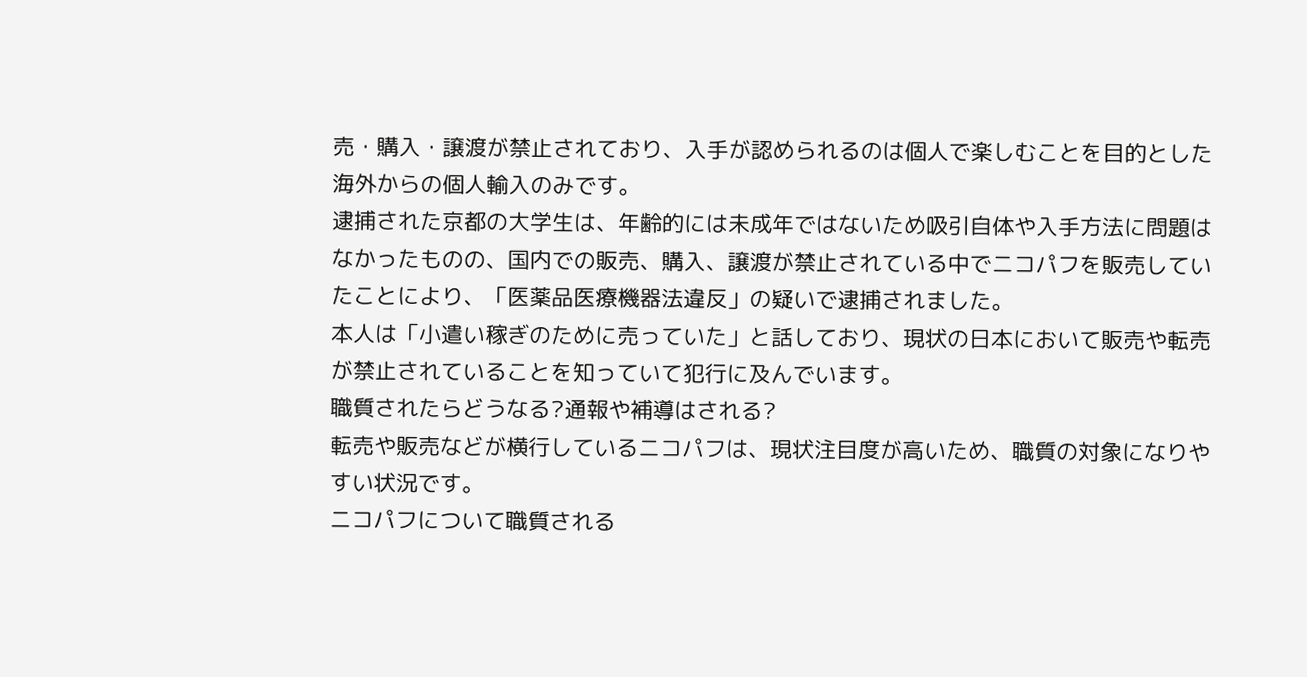売・購入・譲渡が禁止されており、入手が認められるのは個人で楽しむことを目的とした海外からの個人輸入のみです。
逮捕された京都の大学生は、年齢的には未成年ではないため吸引自体や入手方法に問題はなかったものの、国内での販売、購入、譲渡が禁止されている中でニコパフを販売していたことにより、「医薬品医療機器法違反」の疑いで逮捕されました。
本人は「小遣い稼ぎのために売っていた」と話しており、現状の日本において販売や転売が禁止されていることを知っていて犯行に及んでいます。
職質されたらどうなる?通報や補導はされる?
転売や販売などが横行しているニコパフは、現状注目度が高いため、職質の対象になりやすい状況です。
ニコパフについて職質される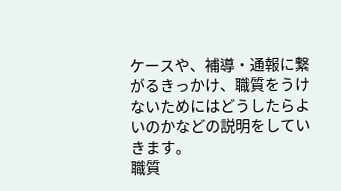ケースや、補導・通報に繋がるきっかけ、職質をうけないためにはどうしたらよいのかなどの説明をしていきます。
職質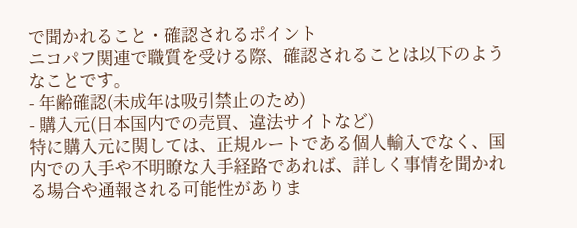で聞かれること・確認されるポイント
ニコパフ関連で職質を受ける際、確認されることは以下のようなことです。
- 年齢確認(未成年は吸引禁止のため)
- 購入元(日本国内での売買、違法サイトなど)
特に購入元に関しては、正規ルートである個人輸入でなく、国内での入手や不明瞭な入手経路であれば、詳しく事情を聞かれる場合や通報される可能性がありま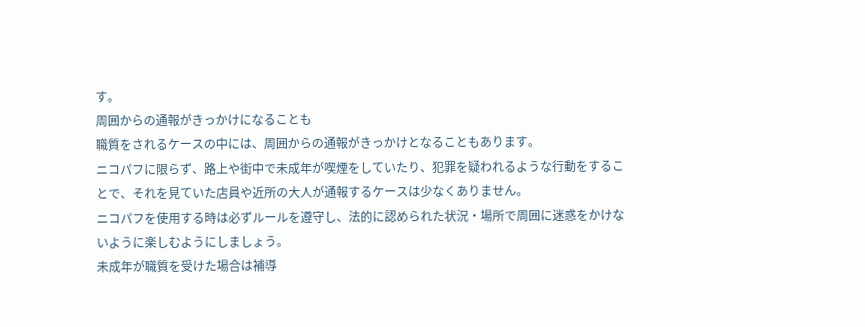す。
周囲からの通報がきっかけになることも
職質をされるケースの中には、周囲からの通報がきっかけとなることもあります。
ニコパフに限らず、路上や街中で未成年が喫煙をしていたり、犯罪を疑われるような行動をすることで、それを見ていた店員や近所の大人が通報するケースは少なくありません。
ニコパフを使用する時は必ずルールを遵守し、法的に認められた状況・場所で周囲に迷惑をかけないように楽しむようにしましょう。
未成年が職質を受けた場合は補導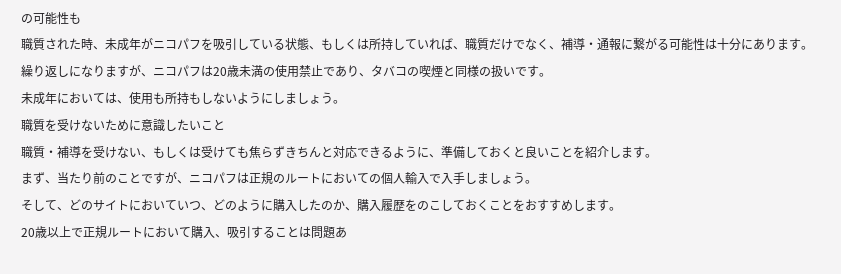の可能性も
職質された時、未成年がニコパフを吸引している状態、もしくは所持していれば、職質だけでなく、補導・通報に繋がる可能性は十分にあります。
繰り返しになりますが、ニコパフは20歳未満の使用禁止であり、タバコの喫煙と同様の扱いです。
未成年においては、使用も所持もしないようにしましょう。
職質を受けないために意識したいこと
職質・補導を受けない、もしくは受けても焦らずきちんと対応できるように、準備しておくと良いことを紹介します。
まず、当たり前のことですが、ニコパフは正規のルートにおいての個人輸入で入手しましょう。
そして、どのサイトにおいていつ、どのように購入したのか、購入履歴をのこしておくことをおすすめします。
20歳以上で正規ルートにおいて購入、吸引することは問題あ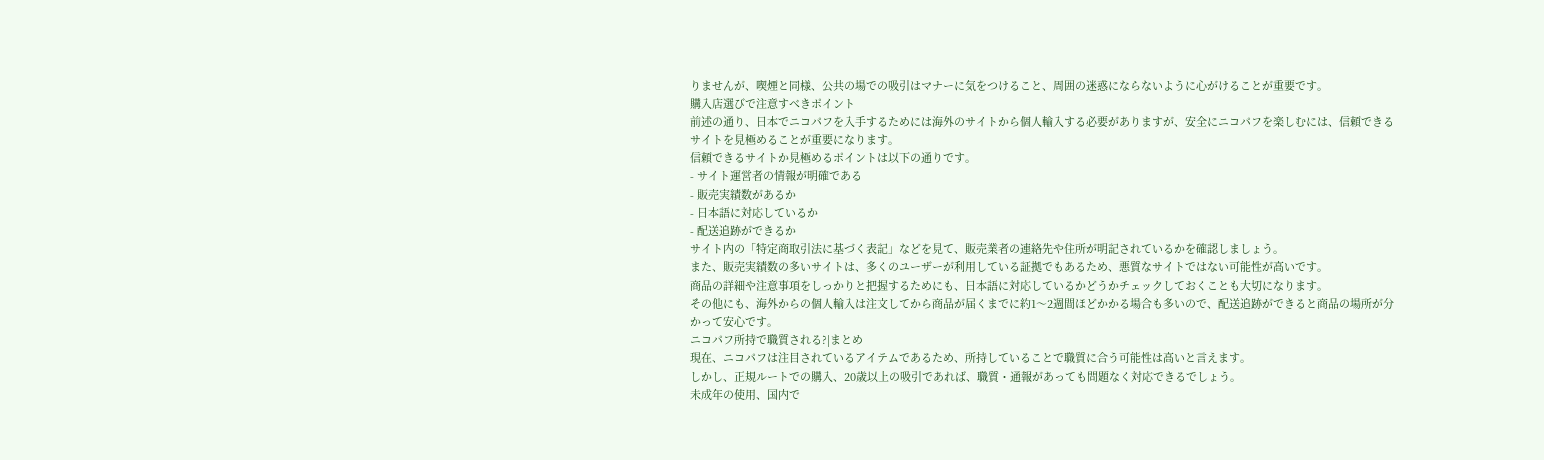りませんが、喫煙と同様、公共の場での吸引はマナーに気をつけること、周囲の迷惑にならないように心がけることが重要です。
購入店選びで注意すべきポイント
前述の通り、日本でニコパフを入手するためには海外のサイトから個人輸入する必要がありますが、安全にニコパフを楽しむには、信頼できるサイトを見極めることが重要になります。
信頼できるサイトか見極めるポイントは以下の通りです。
- サイト運営者の情報が明確である
- 販売実績数があるか
- 日本語に対応しているか
- 配送追跡ができるか
サイト内の「特定商取引法に基づく表記」などを見て、販売業者の連絡先や住所が明記されているかを確認しましょう。
また、販売実績数の多いサイトは、多くのユーザーが利用している証拠でもあるため、悪質なサイトではない可能性が高いです。
商品の詳細や注意事項をしっかりと把握するためにも、日本語に対応しているかどうかチェックしておくことも大切になります。
その他にも、海外からの個人輸入は注文してから商品が届くまでに約1〜2週間ほどかかる場合も多いので、配送追跡ができると商品の場所が分かって安心です。
ニコパフ所持で職質される?|まとめ
現在、ニコパフは注目されているアイテムであるため、所持していることで職質に合う可能性は高いと言えます。
しかし、正規ルートでの購入、20歳以上の吸引であれば、職質・通報があっても問題なく対応できるでしょう。
未成年の使用、国内で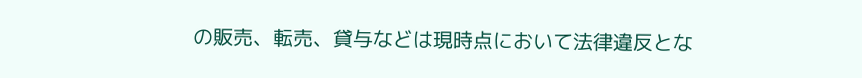の販売、転売、貸与などは現時点において法律違反とな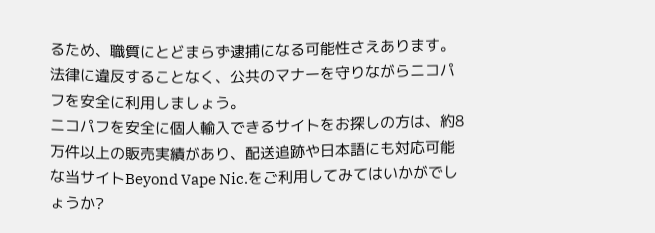るため、職質にとどまらず逮捕になる可能性さえあります。
法律に違反することなく、公共のマナーを守りながらニコパフを安全に利用しましょう。
ニコパフを安全に個人輸入できるサイトをお探しの方は、約8万件以上の販売実績があり、配送追跡や日本語にも対応可能な当サイトBeyond Vape Nic.をご利用してみてはいかがでしょうか?